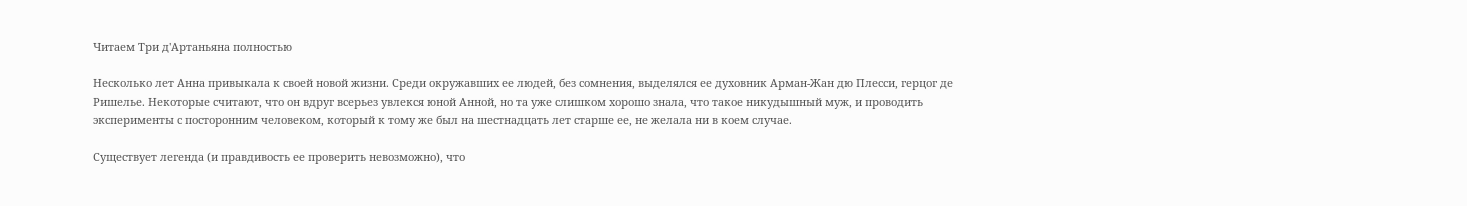Читаем Три д'Артаньяна полностью

Несколько лет Анна привыкала к своей новой жизни. Среди окружавших ее людей, без сомнения, выделялся ее духовник Арман-Жан дю Плесси, герцог де Ришелье. Некоторые считают, что он вдруг всерьез увлекся юной Анной, но та уже слишком хорошо знала, что такое никудышный муж, и проводить эксперименты с посторонним человеком, который к тому же был на шестнадцать лет старше ее, не желала ни в коем случае.

Существует легенда (и правдивость ее проверить невозможно), что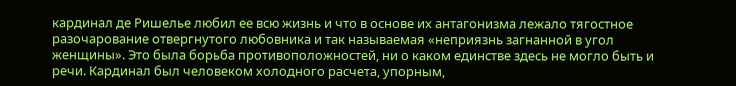кардинал де Ришелье любил ее всю жизнь и что в основе их антагонизма лежало тягостное разочарование отвергнутого любовника и так называемая «неприязнь загнанной в угол женщины». Это была борьба противоположностей, ни о каком единстве здесь не могло быть и речи. Кардинал был человеком холодного расчета, упорным,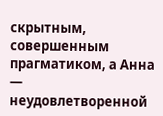скрытным, совершенным прагматиком, а Анна — неудовлетворенной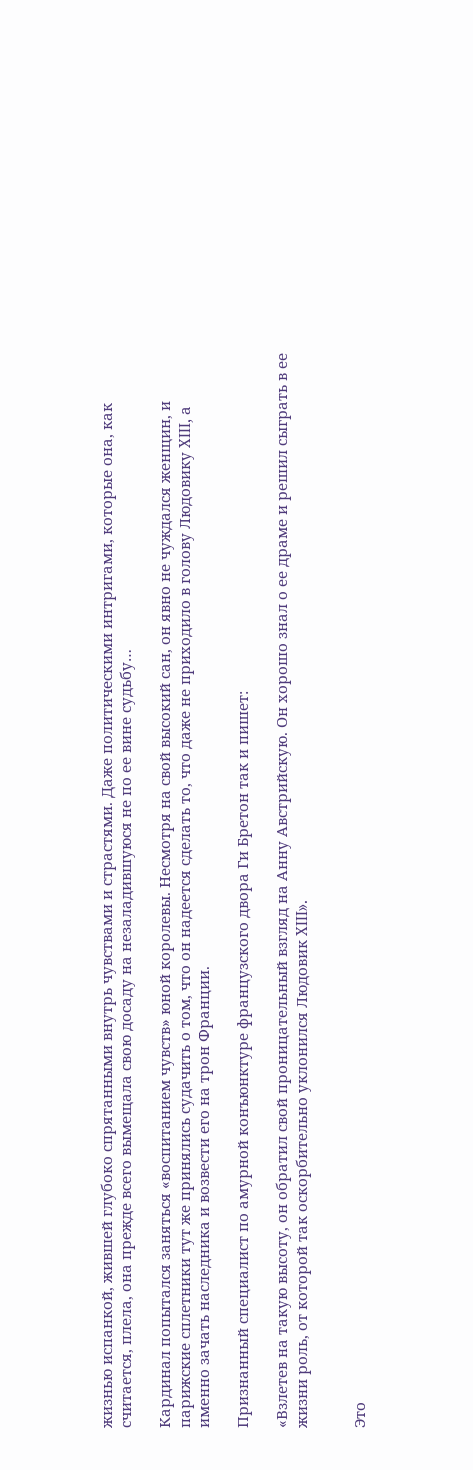жизнью испанкой, жившей глубоко спрятанными внутрь чувствами и страстями. Даже политическими интригами, которые она, как считается, плела, она прежде всего вымещала свою досаду на незаладившуюся не по ее вине судьбу…

Кардинал попытался заняться «воспитанием чувств» юной королевы. Несмотря на свой высокий сан, он явно не чуждался женщин, и парижские сплетники тут же принялись судачить о том, что он надеется сделать то, что даже не приходило в голову Людовику XIII, а именно зачать наследника и возвести его на трон Франции.

Признанный специалист по амурной конъюнктуре французского двора Ги Бретон так и пишет:

«Взлетев на такую высоту, он обратил свой проницательный взгляд на Анну Австрийскую. Он хорошо знал о ее драме и решил сыграть в ее жизни роль, от которой так оскорбительно уклонился Людовик XIII».


Это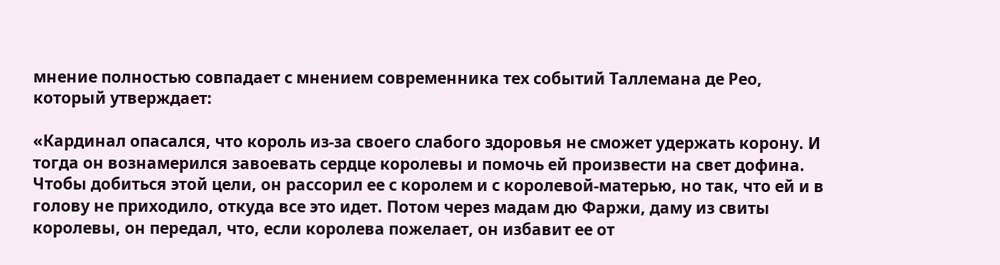мнение полностью совпадает с мнением современника тех событий Таллемана де Рео, который утверждает:

«Кардинал опасался, что король из-за своего слабого здоровья не сможет удержать корону. И тогда он вознамерился завоевать сердце королевы и помочь ей произвести на свет дофина. Чтобы добиться этой цели, он рассорил ее с королем и с королевой-матерью, но так, что ей и в голову не приходило, откуда все это идет. Потом через мадам дю Фаржи, даму из свиты королевы, он передал, что, если королева пожелает, он избавит ее от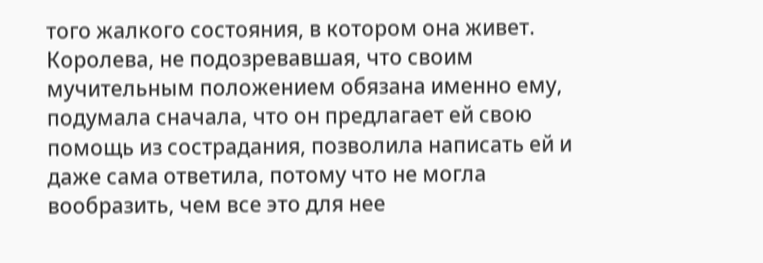того жалкого состояния, в котором она живет. Королева, не подозревавшая, что своим мучительным положением обязана именно ему, подумала сначала, что он предлагает ей свою помощь из сострадания, позволила написать ей и даже сама ответила, потому что не могла вообразить, чем все это для нее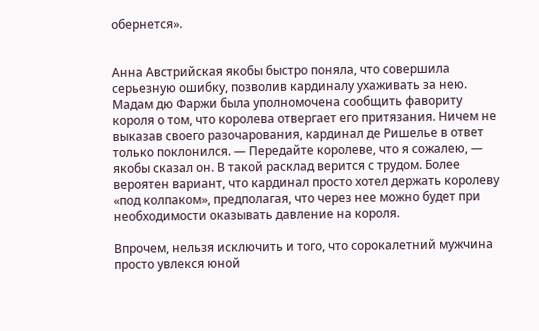обернется».


Анна Австрийская якобы быстро поняла, что совершила серьезную ошибку, позволив кардиналу ухаживать за нею. Мадам дю Фаржи была уполномочена сообщить фавориту короля о том, что королева отвергает его притязания. Ничем не выказав своего разочарования, кардинал де Ришелье в ответ только поклонился. — Передайте королеве, что я сожалею, — якобы сказал он. В такой расклад верится с трудом. Более вероятен вариант, что кардинал просто хотел держать королеву «под колпаком», предполагая, что через нее можно будет при необходимости оказывать давление на короля.

Впрочем, нельзя исключить и того, что сорокалетний мужчина просто увлекся юной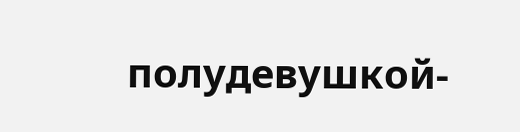полудевушкой-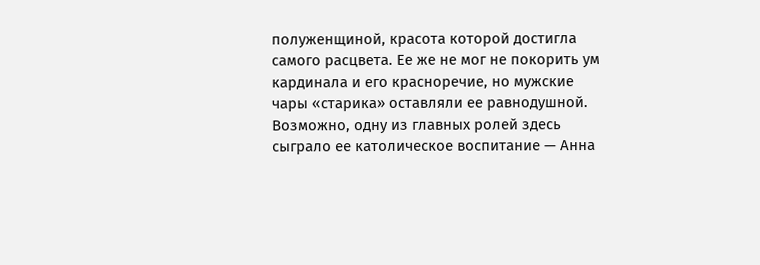полуженщиной, красота которой достигла самого расцвета. Ее же не мог не покорить ум кардинала и его красноречие, но мужские чары «старика» оставляли ее равнодушной. Возможно, одну из главных ролей здесь сыграло ее католическое воспитание — Анна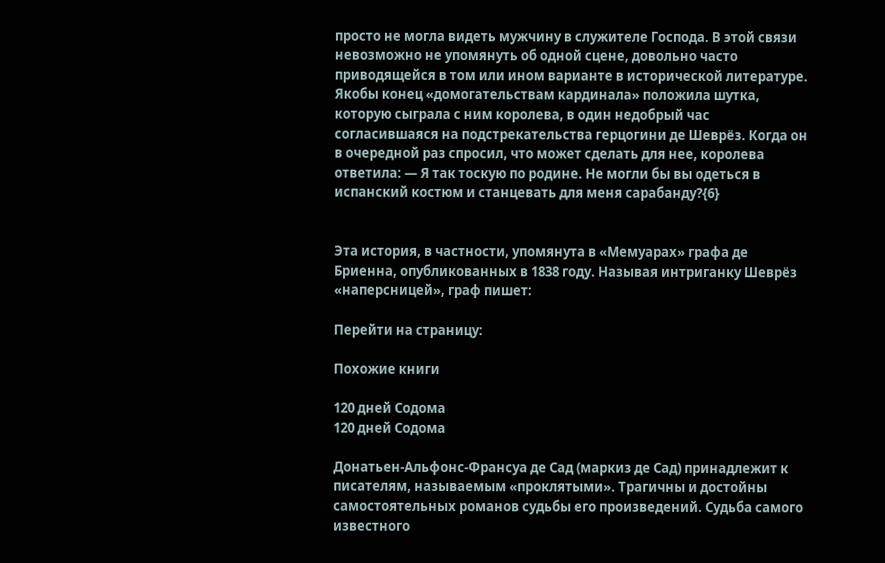просто не могла видеть мужчину в служителе Господа. В этой связи невозможно не упомянуть об одной сцене, довольно часто приводящейся в том или ином варианте в исторической литературе. Якобы конец «домогательствам кардинала» положила шутка, которую сыграла с ним королева, в один недобрый час согласившаяся на подстрекательства герцогини де Шеврёз. Когда он в очередной раз спросил, что может сделать для нее, королева ответила: — Я так тоскую по родине. Не могли бы вы одеться в испанский костюм и станцевать для меня сарабанду?{6}


Эта история, в частности, упомянута в «Мемуарах» графа де Бриенна, опубликованных в 1838 году. Называя интриганку Шеврёз «наперсницей», граф пишет:

Перейти на страницу:

Похожие книги

120 дней Содома
120 дней Содома

Донатьен-Альфонс-Франсуа де Сад (маркиз де Сад) принадлежит к писателям, называемым «проклятыми». Трагичны и достойны самостоятельных романов судьбы его произведений. Судьба самого известного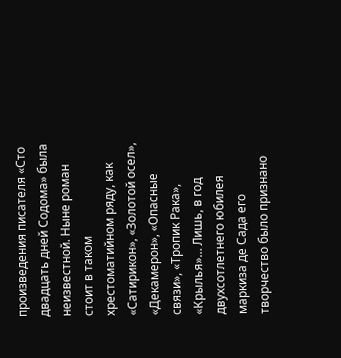произведения писателя «Сто двадцать дней Содома» была неизвестной. Ныне роман стоит в таком хрестоматийном ряду, как «Сатирикон», «Золотой осел», «Декамерон», «Опасные связи», «Тропик Рака», «Крылья»… Лишь, в год двухсотлетнего юбилея маркиза де Сада его творчество было признано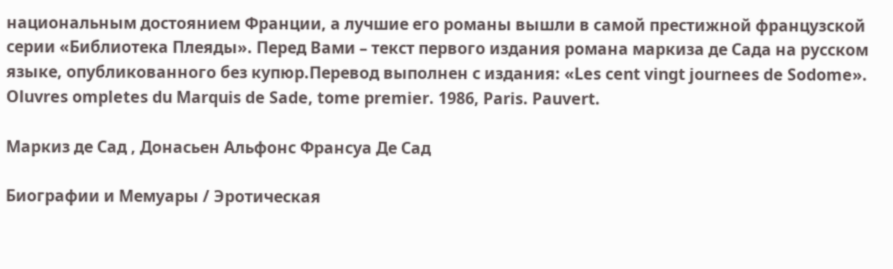национальным достоянием Франции, а лучшие его романы вышли в самой престижной французской серии «Библиотека Плеяды». Перед Вами – текст первого издания романа маркиза де Сада на русском языке, опубликованного без купюр.Перевод выполнен с издания: «Les cent vingt journees de Sodome». Oluvres ompletes du Marquis de Sade, tome premier. 1986, Paris. Pauvert.

Маркиз де Сад , Донасьен Альфонс Франсуа Де Сад

Биографии и Мемуары / Эротическая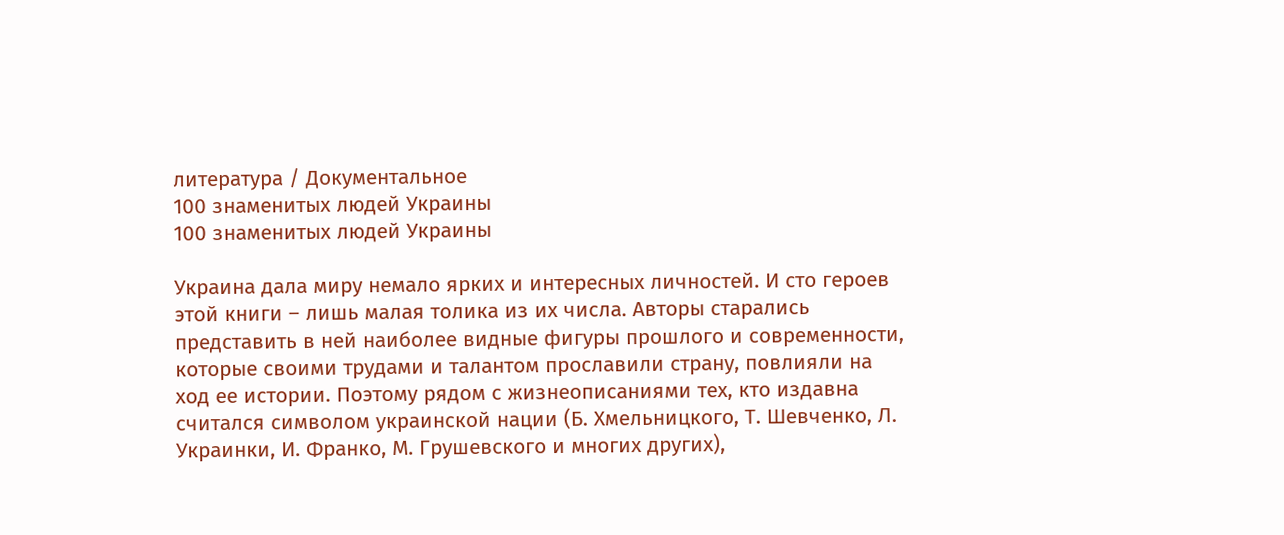литература / Документальное
100 знаменитых людей Украины
100 знаменитых людей Украины

Украина дала миру немало ярких и интересных личностей. И сто героев этой книги – лишь малая толика из их числа. Авторы старались представить в ней наиболее видные фигуры прошлого и современности, которые своими трудами и талантом прославили страну, повлияли на ход ее истории. Поэтому рядом с жизнеописаниями тех, кто издавна считался символом украинской нации (Б. Хмельницкого, Т. Шевченко, Л. Украинки, И. Франко, М. Грушевского и многих других),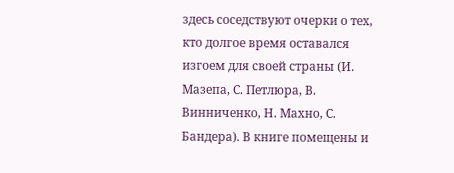здесь соседствуют очерки о тех, кто долгое время оставался изгоем для своей страны (И. Мазепа, С. Петлюра, В. Винниченко, Н. Махно, С. Бандера). В книге помещены и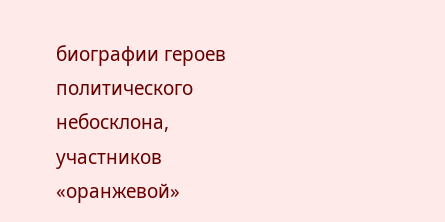биографии героев политического небосклона, участников «оранжевой»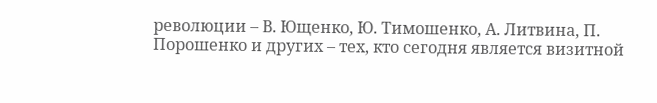революции – В. Ющенко, Ю. Тимошенко, А. Литвина, П. Порошенко и других – тех, кто сегодня является визитной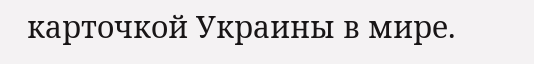карточкой Украины в мире.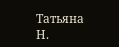Татьяна Н.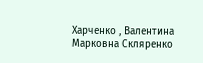Харченко , Валентина Марковна Скляренко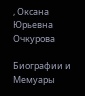, Оксана Юрьевна Очкурова

Биографии и Мемуары